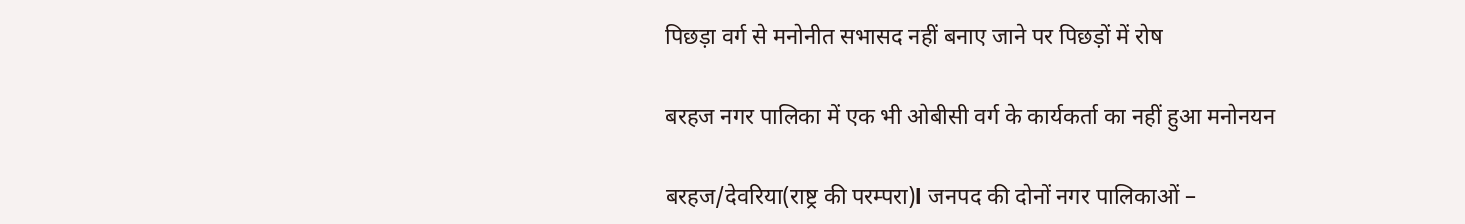पिछड़ा वर्ग से मनोनीत सभासद नहीं बनाए जाने पर पिछड़ों में रोष

बरहज नगर पालिका में एक भी ओबीसी वर्ग के कार्यकर्ता का नहीं हुआ मनोनयन

बरहज/देवरिया(राष्ट्र की परम्परा)l जनपद की दोनों नगर पालिकाओं –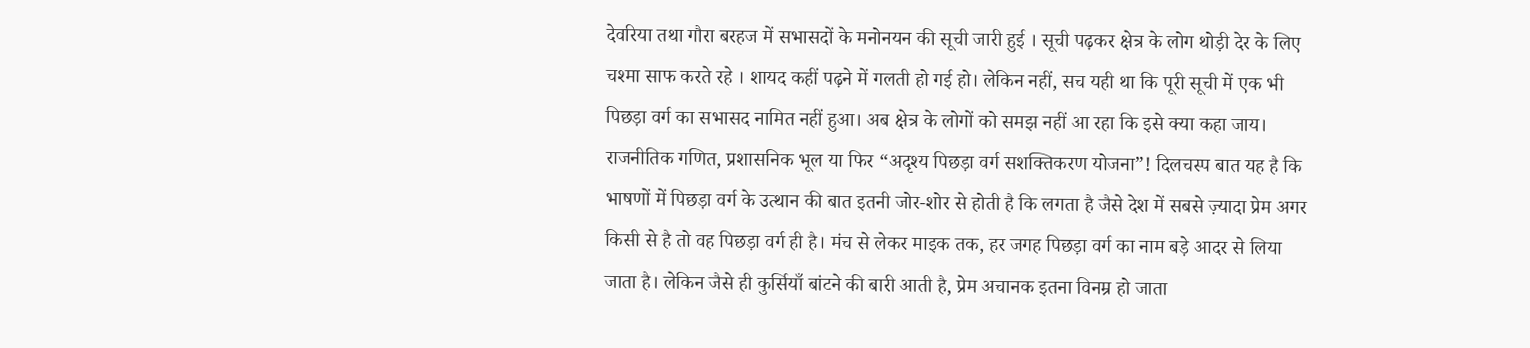देवरिया तथा गौरा बरहज में सभासदों के मनोनयन की सूची जारी हुई । सूची पढ़कर क्षेत्र के लोग थोड़ी देर के लिए चश्मा साफ करते रहे । शायद कहीं पढ़ने में गलती हो गई हो। लेकिन नहीं, सच यही था कि पूरी सूची में एक भी पिछड़ा वर्ग का सभासद नामित नहीं हुआ। अब क्षेत्र के लोगों को समझ नहीं आ रहा कि इसे क्या कहा जाय। राजनीतिक गणित, प्रशासनिक भूल या फिर “अदृश्य पिछड़ा वर्ग सशक्तिकरण योजना”! दिलचस्प बात यह है कि भाषणों में पिछड़ा वर्ग के उत्थान की बात इतनी जोर-शोर से होती है कि लगता है जैसे देश में सबसे ज़्यादा प्रेम अगर किसी से है तो वह पिछड़ा वर्ग ही है। मंच से लेकर माइक तक, हर जगह पिछड़ा वर्ग का नाम बड़े आदर से लिया जाता है। लेकिन जैसे ही कुर्सियाँ बांटने की बारी आती है, प्रेम अचानक इतना विनम्र हो जाता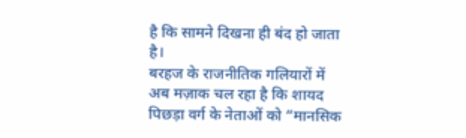है कि सामने दिखना ही बंद हो जाता है।
बरहज के राजनीतिक गलियारों में अब मज़ाक चल रहा है कि शायद पिछड़ा वर्ग के नेताओं को “मानसिक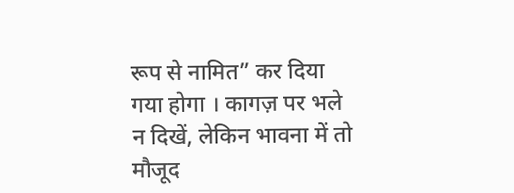रूप से नामित” कर दिया गया होगा । कागज़ पर भले न दिखें, लेकिन भावना में तो मौजूद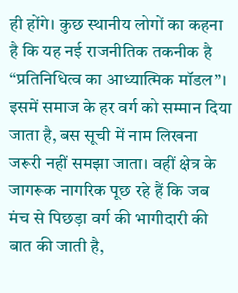ही होंगे। कुछ स्थानीय लोगों का कहना है कि यह नई राजनीतिक तकनीक है “प्रतिनिधित्व का आध्यात्मिक मॉडल”। इसमें समाज के हर वर्ग को सम्मान दिया जाता है, बस सूची में नाम लिखना जरूरी नहीं समझा जाता। वहीं क्षेत्र के जागरूक नागरिक पूछ रहे हैं कि जब मंच से पिछड़ा वर्ग की भागीदारी की बात की जाती है,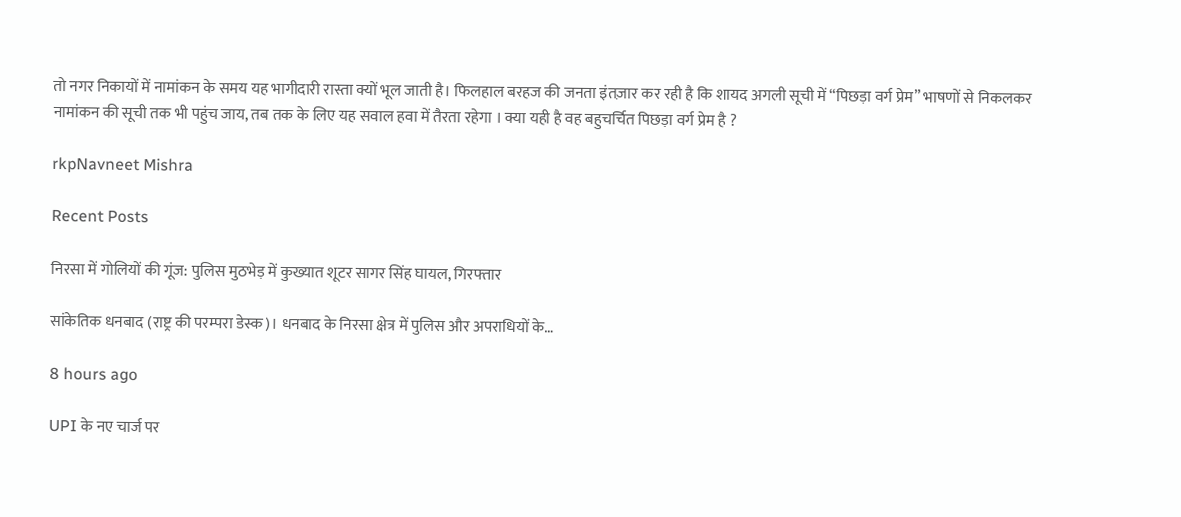तो नगर निकायों में नामांकन के समय यह भागीदारी रास्ता क्यों भूल जाती है। फिलहाल बरहज की जनता इंतज़ार कर रही है कि शायद अगली सूची में “पिछड़ा वर्ग प्रेम” भाषणों से निकलकर नामांकन की सूची तक भी पहुंच जाय, तब तक के लिए यह सवाल हवा में तैरता रहेगा । क्या यही है वह बहुचर्चित पिछड़ा वर्ग प्रेम है ?

rkpNavneet Mishra

Recent Posts

निरसा में गोलियों की गूंज: पुलिस मुठभेड़ में कुख्यात शूटर सागर सिंह घायल, गिरफ्तार

सांकेतिक धनबाद (राष्ट्र की परम्परा डेस्क)। धनबाद के निरसा क्षेत्र में पुलिस और अपराधियों के…

8 hours ago

UPI के नए चार्ज पर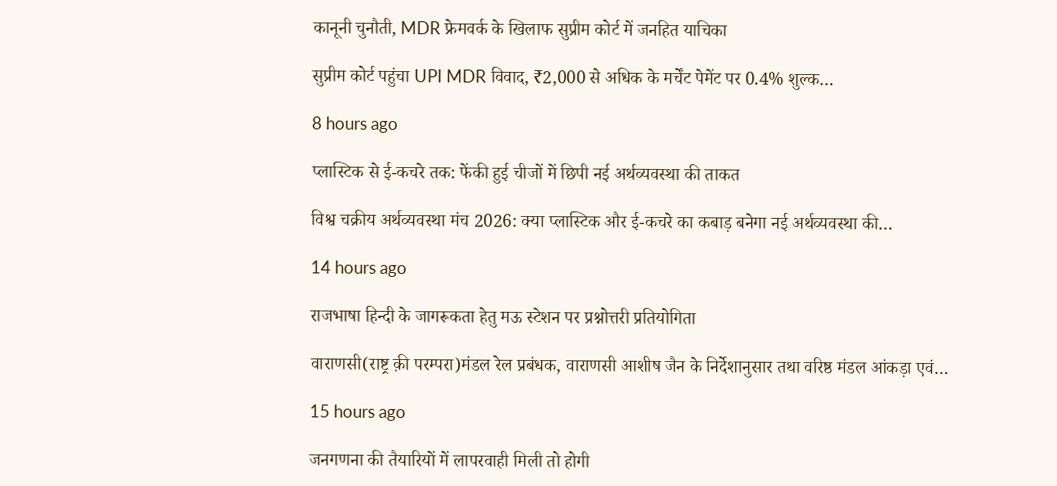कानूनी चुनौती, MDR फ्रेमवर्क के खिलाफ सुप्रीम कोर्ट में जनहित याचिका

सुप्रीम कोर्ट पहुंचा UPI MDR विवाद, ₹2,000 से अधिक के मर्चेंट पेमेंट पर 0.4% शुल्क…

8 hours ago

प्लास्टिक से ई-कचरे तक: फेंकी हुई चीजों में छिपी नई अर्थव्यवस्था की ताकत

विश्व चक्रीय अर्थव्यवस्था मंच 2026: क्या प्लास्टिक और ई-कचरे का कबाड़ बनेगा नई अर्थव्यवस्था की…

14 hours ago

राजभाषा हिन्दी के जागरूकता हेतु मऊ स्टेशन पर प्रश्नोत्तरी प्रतियोगिता

वाराणसी(राष्ट्र क़ी परम्परा)मंडल रेल प्रबंधक, वाराणसी आशीष जैन के निर्देशानुसार तथा वरिष्ठ मंडल आंकड़ा एवं…

15 hours ago

जनगणना की तैयारियों में लापरवाही मिली तो होगी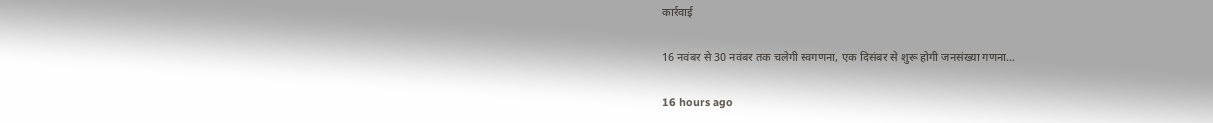कार्रवाई

16 नवंबर से 30 नवंबर तक चलेगी स्वगणना, एक दिसंबर से शुरू होगी जनसंख्या गणना…

16 hours ago